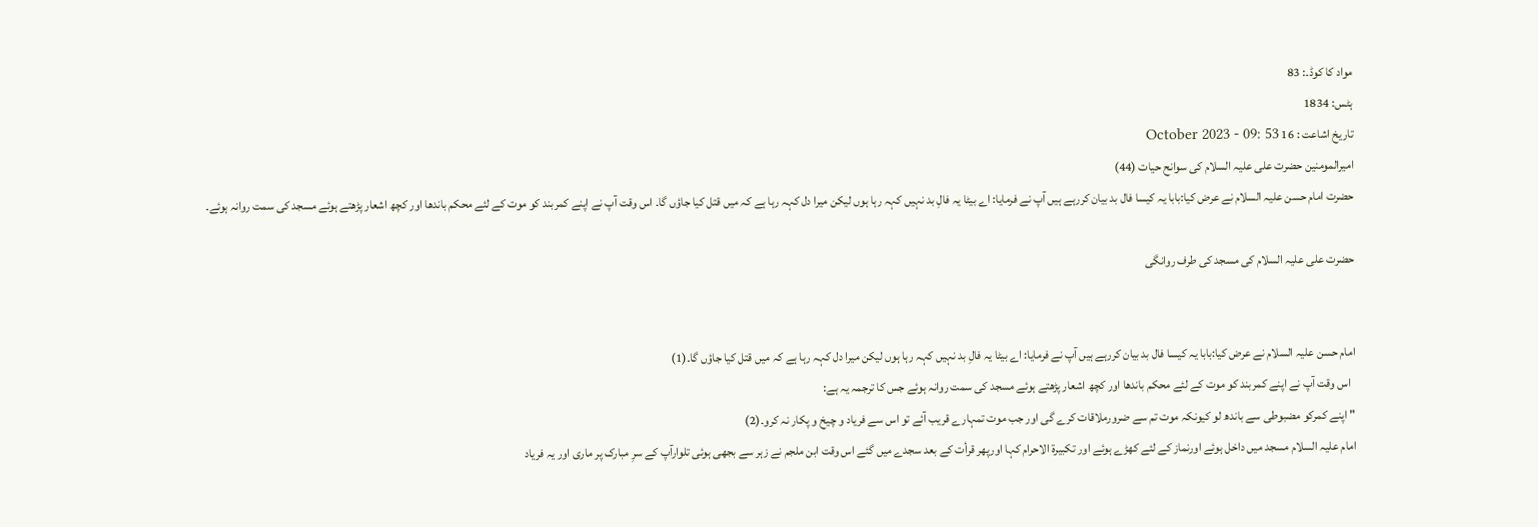مواد کا کوڈ۔: 83
ہٹس: 1834
تاریخ اشاعت : 16 October 2023 - 09: 53
امیرالمومنین حضرت علی علیہ السلام کی سوانح حیات (44)
حضرت امام حسن علیہ السلام نے عرض کیا:بابا یہ کیسا فال بد بیان کررہے ہیں آپ نے فرمایا: اے بیٹا یہ فالِ بد نہیں کہہ رہا ہوں لیکن میرا دل کہہ رہا ہے کہ میں قتل کیا جاؤں گا۔ اس وقت آپ نے اپنے کمربند کو موت کے لئے محکم باندھا اور کچھ اشعار پڑھتے ہوئے مسجد کی سمت روانہ ہوئے۔

حضرت علی علیہ السلام کی مسجد کی طرف روانگی


امام حسن علیہ السلام نے عرض کیا:بابا یہ کیسا فال بد بیان کررہے ہیں آپ نے فرمایا: اے بیٹا یہ فالِ بد نہیں کہہ رہا ہوں لیکن میرا دل کہہ رہا ہے کہ میں قتل کیا جاؤں گا۔(1)
  اس وقت آپ نے اپنے کمربند کو موت کے لئے محکم باندھا اور کچھ اشعار پڑھتے ہوئے مسجد کی سمت روانہ ہوئے جس کا ترجمہ یہ ہے:
" اپنے کمرکو مضبوطی سے باندھ لو کیونکہ موت تم سے ضرورملاقات کرے گی اور جب موت تمہارے قریب آئے تو اس سے فریاد و چیخ و پکار نہ کرو۔(2)
امام علیہ السلام مسجد میں داخل ہوئے اورنماز کے لئے کھڑے ہوئے اور تکبیرة الاحرام کہا اورپھر قرأت کے بعد سجدے میں گئے اس وقت ابن ملجم نے زہر سے بجھی ہوئی تلوارآپ کے سرِ مبارک پر ماری اور یہ فریاد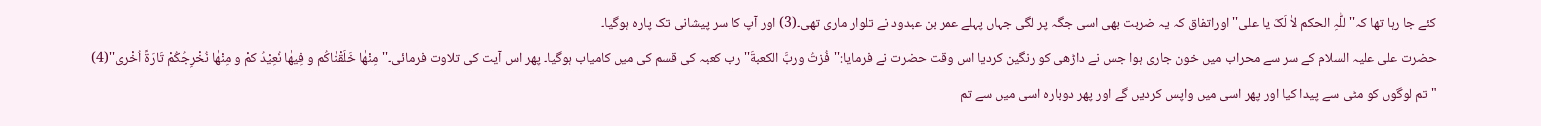کئے جا رہا تھا کہ''للّٰہِ الحکم لاٰ لَکَ یا علی'' اوراتفاق کہ یہ ضربت بھی اسی جگہ پر لگی جہاں پہلے عمر بن عبدود نے تلوار ماری تھی۔(3) اور آپ کا سر پیشانی تک پارہ ہوگیا۔
حضرت علی علیہ السلام کے سر سے محراب میں خون جاری ہوا جس نے داڑھی کو رنگین کردیا اس وقت حضرت نے فرمایا:''فُزتُ وربَّ الکعبةَ'' رب کعبہ کی قسم کی میں کامیاب ہوگیا۔ پھر اس آیت کی تلاوت فرمائی۔''مِنْھٰا خَلَقْنٰاکُم و فِیھٰا نُعِیْدُ کمْ و مِنْھٰا نُخْرِجُکُمْ تَارَةً اُخْری''(4)
" تم لوگوں کو مٹی سے پیدا کیا اور پھر اسی میں واپس کردیں گے اور پھر دوبارہ اسی میں سے تم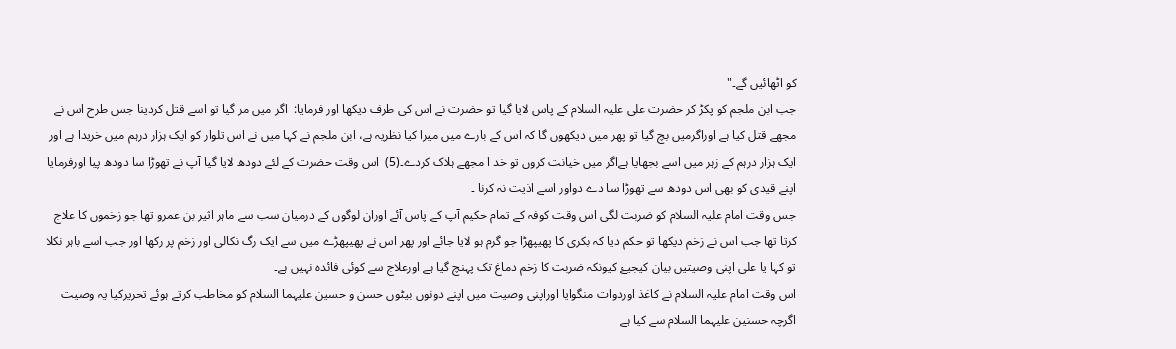کو اٹھائیں گے۔"
جب ابن ملجم کو پکڑ کر حضرت علی علیہ السلام کے پاس لایا گيا تو حضرت نے اس کی طرف دیکھا اور فرمایا:  اگر میں مر گیا تو اسے قتل کردینا جس طرح اس نے مجھے قتل کیا ہے اوراگرمیں بچ گیا تو پھر میں دیکھوں گا کہ اس کے بارے میں میرا کیا نظریہ ہے، ابن ملجم نے کہا میں نے اس تلوار کو ایک ہزار درہم میں خریدا ہے اور ایک ہزار درہم کے زہر میں اسے بجھایا ہےاگر میں خیانت کروں تو خد ا مجھے ہلاک کردے۔(5)  اس وقت حضرت کے لئے دودھ لایا گیا آپ نے تھوڑا سا دودھ پیا اورفرمایا اپنے قیدی کو بھی اس دودھ سے تھوڑا سا دے دواور اسے اذیت نہ کرنا ۔
جس وقت امام علیہ السلام کو ضربت لگی اس وقت کوفہ کے تمام حکیم آپ کے پاس آئے اوران لوگوں کے درمیان سب سے ماہر اثیر بن عمرو تھا جو زخموں کا علاج کرتا تھا جب اس نے زخم دیکھا تو حکم دیا کہ بکری کا پھیپھڑا جو گرم ہو لایا جائے اور پھر اس نے پھیپھڑے میں سے ایک رگ نکالی اور زخم پر رکھا اور جب اسے باہر نکلا تو کہا یا علی اپنی وصیتیں بیان کیجیۓ کیونکہ ضربت کا زخم دماغ تک پہنچ گیا ہے اورعلاج سے کوئی فائدہ نہیں ہے۔
اس وقت امام علیہ السلام نے کاغذ اوردوات منگوایا اوراپنی وصیت میں اپنے دونوں بیٹوں حسن و حسین علیہما السلام کو مخاطب کرتے ہوئے تحریرکیا یہ وصیت اگرچہ حسنین علیہما السلام سے کیا ہے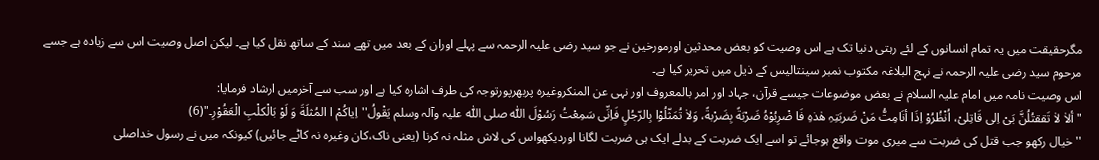مگرحقیقت میں یہ تمام انسانوں کے لئے رہتی دنیا تک ہے اس وصیت کو بعض محدثین اورمورخین نے جو سید رضی علیہ الرحمہ سے پہلے اوران کے بعد میں تھے سند کے ساتھ نقل کیا ہے۔ لیکن اصل وصیت اس سے زیادہ ہے جسے مرحوم سید رضی علیہ الرحمہ نے نہج البلاغہ مکتوب نمبر سینتالیس کے ذيل میں تحریر کیا ہے۔
اس وصیت نامہ میں امام علیہ السلام نے بعض موضوعات جیسے قرآن، جہاد اور امر بالمعروف اور نہی عن المنکروغیرہ پربھرپورتوجہ کی طرف اشارہ کیا ہے اور سب سے آخرمیں ارشاد فرمایا:
" ألاٰ لاٰ تَققتُلُنَّ بَیْ اِلی قَاتِلیْ، اُنْظُرُوْ اِذَا أنَامِتُّ مَنْ ضَربَتِہِ ھٰذہِ فَا ضْرِبُوْہُ ضَرْبَةً بِضَرْبةً، وَلاٰ تُمَثّلُوْا بِالرّجُلٍ فَاِنِّی سَمِعْتُ رَسُوْلَ اللّٰہ صلی اللّٰہ علیہ وآلہ وسلم یَقْولُ''اِیاکُمْ ا المُثلَةَ وَ لَوْ بَالْکلْبِ الْعَقُوْرِ۔"(6)
''خیال رکھو جب قتل کی ضربت سے میری موت واقع ہوجائے تو اسے ایک ضربت کے بدلے ایک ہی ضربت لگانا اوردیکھواس کی لاش مثلہ نہ کرنا (یعنی ناک،کان وغیرہ نہ کاٹے جائیں) کیونکہ میں نے رسول خداصلی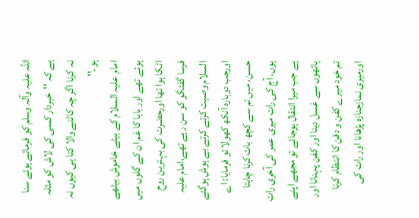اللّٰہ علیہ وآلہ وسلم کو فرماتے ہوئے سنا ہے کہ ''خبردار کسی کی لاش کو مثلہ نہ کرنا اگر چہ کاٹنے والا کتا ہی کیوں نہ ہو۔''
امام علیہ السلام کے بیٹے خاموش بیٹھے ہوئے تھے اور بابا کا غم ان کے گلوں میں اٹکا ہوا تھا اورحضرت کی بہترین روح فرسا گفتگو کو سن رہے تھے،امام علیہ السلام وصیت کرتے کرتے بے ہوش ہوگئے اورجب دوبارہ آنکھ کھولا تو فرمایا: اے حسن، میں تم سے کچھ بات کرنا چاہتا ہوں، آج کی رات میری عمر کی آخری رات ہے جب میرا انتقال ہوجائے تو مجھے اپنے ہاتھوں سے غسل دینا اور کفن پہنانا اور تم خود میرے کفن و دفن کا انتظام کرنا اورمیری نمازجنازہ پڑھانا اور رات کی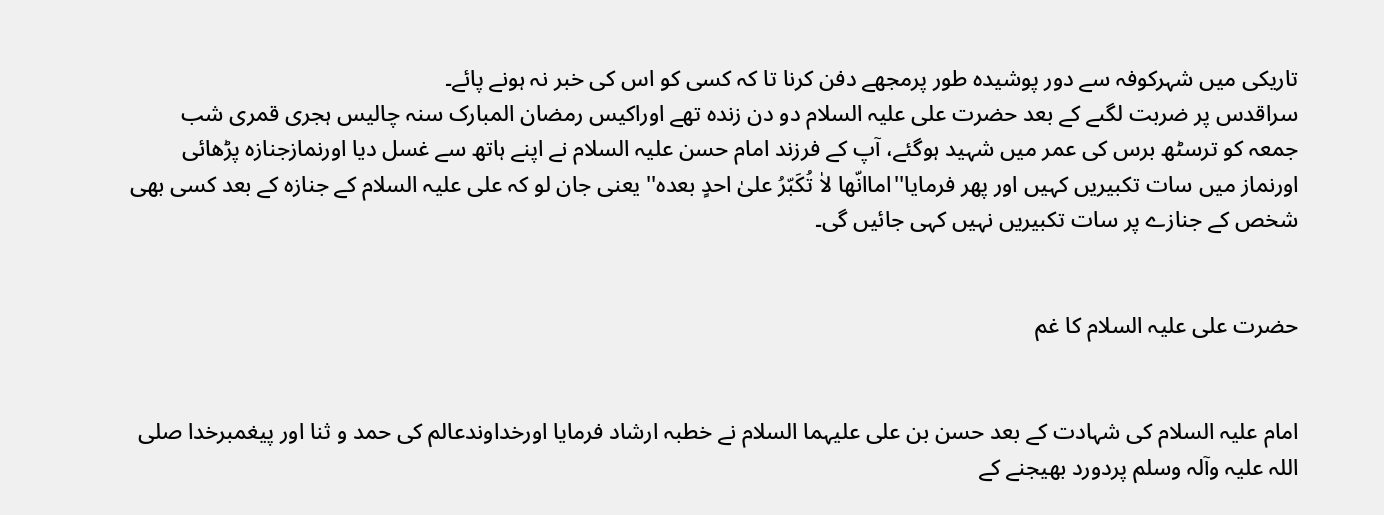تاریکی میں شہرکوفہ سے دور پوشیدہ طور پرمجھے دفن کرنا تا کہ کسی کو اس کی خبر نہ ہونے پائے۔
سراقدس پر ضربت لگںے کے بعد حضرت علی علیہ السلام دو دن زندہ تھے اوراکیس رمضان المبارک سنہ چالیس ہجری قمری شب جمعہ کو ترسٹھ برس کی عمر میں شہید ہوگئے، آپ کے فرزند امام حسن علیہ السلام نے اپنے ہاتھ سے غسل دیا اورنمازجنازہ پڑھائی اورنماز میں سات تکبیریں کہیں اور پھر فرمایا''اماانّھا لاٰ تُکَبّرُ علیٰ احدٍ بعدہ'' یعنی جان لو کہ علی علیہ السلام کے جنازہ کے بعد کسی بھی شخص کے جنازے پر سات تکبیریں نہیں کہی جائیں گی۔


حضرت علی علیہ السلام کا غم


امام علیہ السلام کی شہادت کے بعد حسن بن علی علیہما السلام نے خطبہ ارشاد فرمایا اورخداوندعالم کی حمد و ثنا اور پیغمبرخدا صلی اللہ علیہ وآلہ وسلم پردورد بھیجنے کے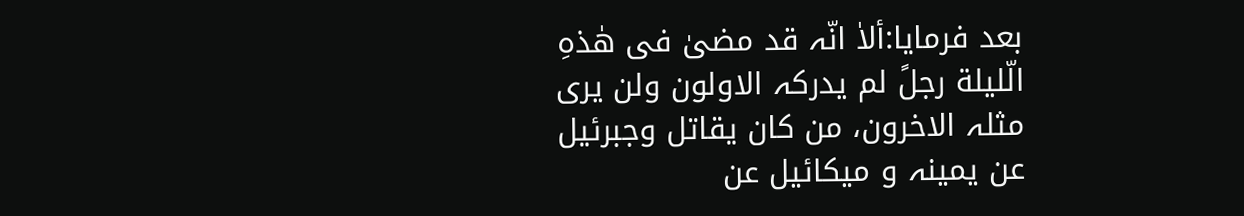بعد فرمایا:ألاٰ انّہ قد مضیٰ فی ھٰذہِ الّلیلة رجلً لم یدرکہ الاولون ولن یری مثلہ الاخرون، من کان یقاتل وجبرئیل عن یمینہ و میکائیل عن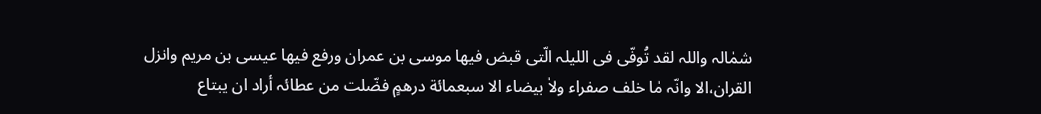شمٰالہ واللہ لقد تُوفّی فی اللیلہ الّتی قبض فیھا موسی بن عمران ورفع فیھا عیسی بن مریم وانزل القران،الا وانّہ مٰا خلف صفراء ولاٰ بیضاء الا سبعمائة درھمٍ فضّلت من عطائہ أراد ان یبتاع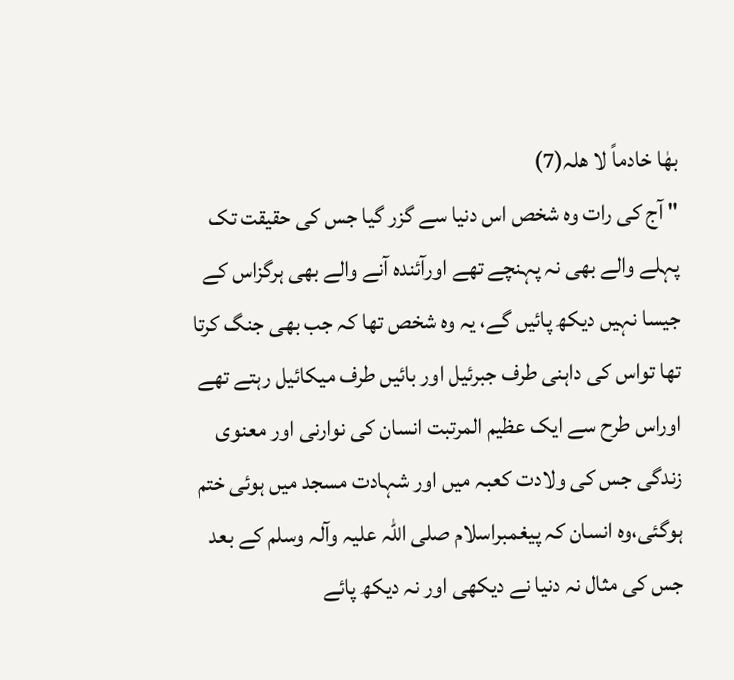بھٰا خادماً لا ھلہ(7)
" آج کی رات وہ شخص اس دنیا سے گزر گیا جس کی حقیقت تک پہلے والے بھی نہ پہنچے تھے اورآئندہ آنے والے بھی ہرگزاس کے جیسا نہیں دیکھ پائیں گے، یہ وہ شخص تھا کہ جب بھی جنگ کرتا تھا تواس کی داہنی طرف جبرئیل اور بائیں طرف میکائیل رہتے تھے اوراس طرح سے ایک عظیم المرتبت انسان کی نوارنی اور معنوی زندگی جس کی ولادت کعبہ میں اور شہادت مسجد میں ہوئی ختم ہوگئی،وہ انسان کہ پیغمبراسلام صلی اللہ علیہ وآلہ وسلم کے بعد جس کی مثال نہ دنیا نے دیکھی اور نہ دیکھ پائے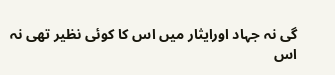گی نہ جہاد اورایثار میں اس کا کوئی نظیر تھی نہ اس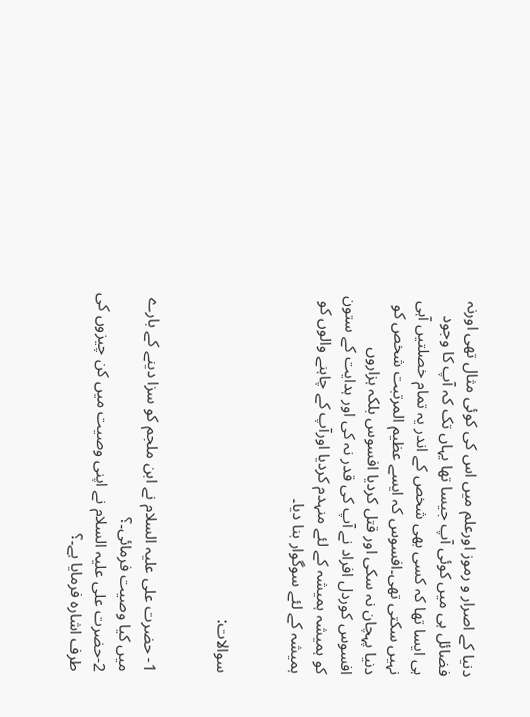دنیا کے اصرار و رموز اورعلم میں اس کی کوئی مثال تھی اورنہ فضائل ہی میں کوئی آپ جیسا تھا یہاں تک کہ آپ کا وجود ہی ایسا تھا کہ کسی بھی شخص کے اندر یہ تمام خصلتیں آہی نہیں سکتی تھی۔افسوس کہ ایسے عظيم المرتبت شخص کو دنیا پہچان نہ سکی اور قتل کردیا افسوس بلکہ ہزاروں افسوس کوردل افراد نے آپ کی قدر نہ کی اور ہدایت کے ستون کو ہمیشہ ہمیشہ کے لئے منہدم کردیا اورآپ کے چاہنے والوں کو ہمیشہ کے لئے سوگوار بنا دیا۔


سوالات:


1- حضرت علی علیہ السلام نے ابن ملجم کو سزا دینے کے بارے میں کیا وصیت فرمائی۔؟
2-حضرت علی علیہ السلام نے اپنی وصیت میں کن چیزوں کی طرف اشارہ فرمایا ہے۔؟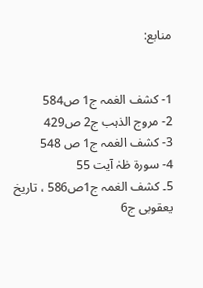منابع:


1- کشف الغمہ ج1 ص584
2- مروج الذہب ج2 ص429
3- کشف الغمہ ج1 ص 548
4- سورة طٰہٰ آیت 55
5۔ کشف الغمہ ج1ص586 ، تاریخ یعقوبی ج6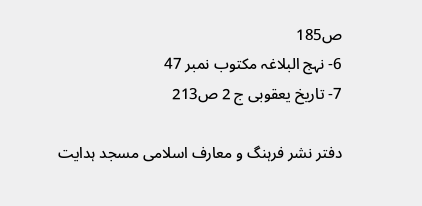ص185
6- نہج البلاغہ مکتوب نمبر 47
7- تاریخ یعقوبی ج 2 ص213

دفتر نشر فرہنگ و معارف اسلامی مسجد ہدایت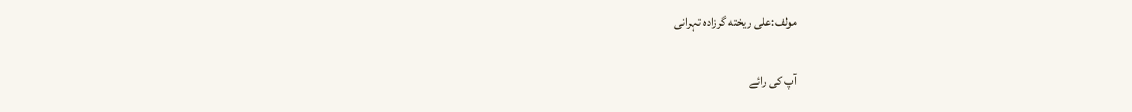مولف:علی ریخته گرزاده تہرانی

آپ کی رائے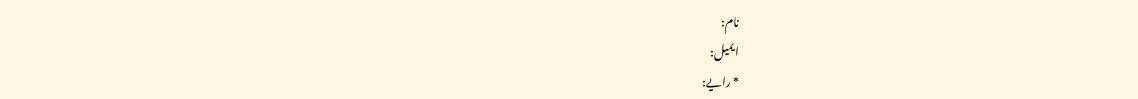نام:
ایمیل:
* رایے: